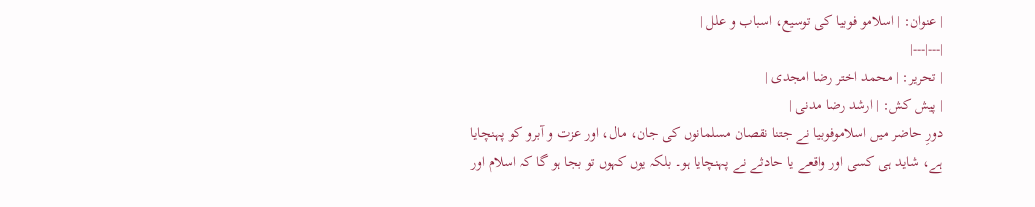| عنوان: | اسلامو فوبیا کی توسیع، اسباب و علل |
|---|---|
| تحریر: | محمد اختر رضا امجدی |
| پیش کش: | ارشد رضا مدنی |
دورِ حاضر میں اسلاموفوبیا نے جتنا نقصان مسلمانوں کی جان، مال، اور عزت و آبرو کو پہنچایا ہے، شاید ہی کسی اور واقعے یا حادثے نے پہنچایا ہو۔ بلکہ یوں کہوں تو بجا ہو گا کہ اسلام اور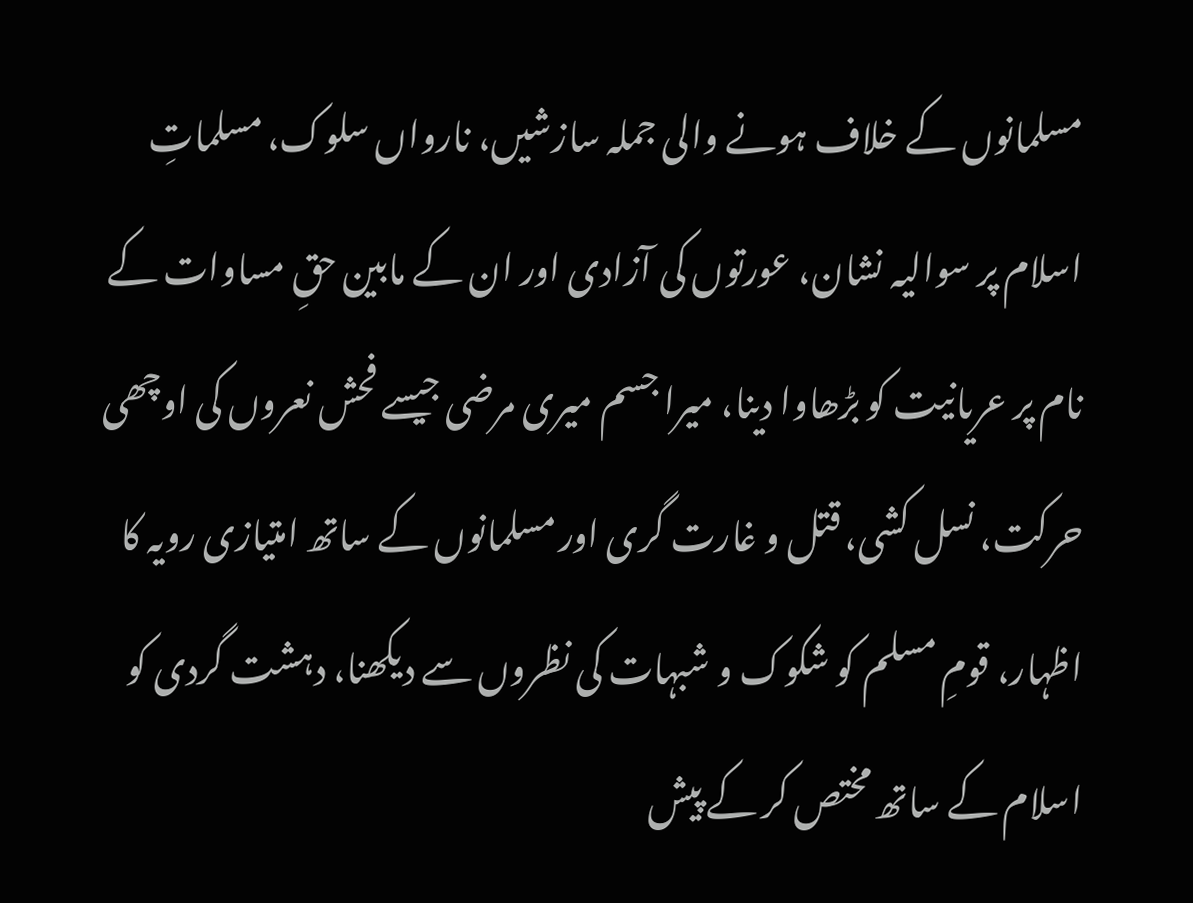مسلمانوں کے خلاف ہونے والی جملہ سازشیں، نارواں سلوک، مسلماتِ اسلام پر سوالیہ نشان، عورتوں کی آزادی اور ان کے مابین حقِ مساوات کے نام پر عریانیت کو بڑھاوا دینا، میرا جسم میری مرضی جیسے فحش نعروں کی اوچھی حرکت، نسل کشی، قتل و غارت گری اور مسلمانوں کے ساتھ امتیازی رویہ کا اظہار، قومِ مسلم کو شکوک و شبہات کی نظروں سے دیکھنا، دہشت گردی کو اسلام کے ساتھ مختص کر کے پیش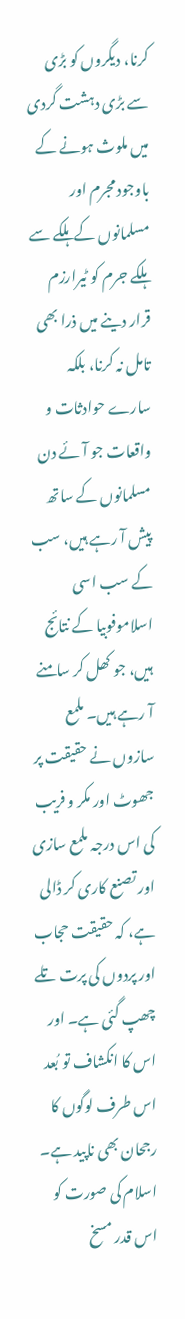کرنا، دیگروں کو بڑی سے بڑی دہشت گردی میں ملوث ہونے کے باوجود مجرم اور مسلمانوں کے ہلکے سے ہلکے جرم کو ٹیرارزم قرار دینے میں ذرا بھی تامل نہ کرنا، بلکہ سارے حوادثات و واقعات جو آئے دن مسلمانوں کے ساتھ پیش آ رہے ہیں، سب کے سب اسی اسلاموفوبیا کے نتائج ہیں، جو کھل کر سامنے آ رہے ہیں۔ ملمع سازوں نے حقیقت پر جھوٹ اور مکر و فریب کی اس درجہ ملمع سازی اور تصنع کاری کر ڈالی ہے، کہ حقیقت حجاب اور پردوں کی پرت تلے چھپ گئی ہے۔ اور اس کا انکشاف تو بُعد اس طرف لوگوں کا رجحان بھی ناپید ہے۔ اسلام کی صورت کو اس قدر مسخ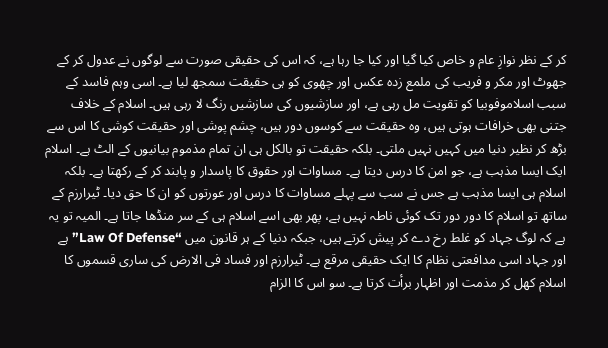کر کے نظر نوازِ عام و خاص کیا گیا اور کیا جا رہا ہے، کہ اس کی حقیقی صورت سے لوگوں نے عدول کر کے جھوٹ اور مکر و فریب کی ملمع زدہ عکس اور چھوی کو ہی حقیقت سمجھ لیا ہے۔ اسی وہم فاسد کے سبب اسلاموفوبیا کو تقویت مل رہی ہے، اور سازشیوں کی سازشیں رنگ لا رہی ہیں۔ اسلام کے خلاف جتنی بھی خرافات ہوتی ہیں، وہ حقیقت سے کوسوں دور ہیں، چشم پوشی اور حقیقت کوشی کا اس سے بڑھ کر نظیر دنیا میں کہیں نہیں ملتی۔ بلکہ حقیقت تو بالکل ہی ان تمام مذموم بیانیوں کے الٹ ہے۔ اسلام ایک ایسا مذہب ہے، جو امن کا درس دیتا ہے۔ مساوات اور حقوق کا پاسدار و پابند کر کے رکھتا ہے۔ بلکہ اسلام ہی ایسا مذہب ہے جس نے سب سے پہلے مساوات کا درس اور عورتوں کو ان کا حق دیا۔ ٹیرارزم کے ساتھ تو اسلام کا دور دور تک کوئی ناطہ نہیں ہے، پھر بھی اسے اسلام ہی کے سر منڈھا جاتا ہے۔ المیہ تو یہ ہے کہ لوگ جہاد کو غلط رخ دے کر پیش کرتے ہیں، جبکہ دنیا کے ہر قانون میں “Law Of Defense” ہے اور جہاد اسی مدافعتی نظام کا ایک حقیقی مرقع ہے۔ ٹیرارزم اور فساد فی الارض کی ساری قسموں کا اسلام کھل کر مذمت اور اظہار برأت کرتا ہے۔ سو اس کا الزام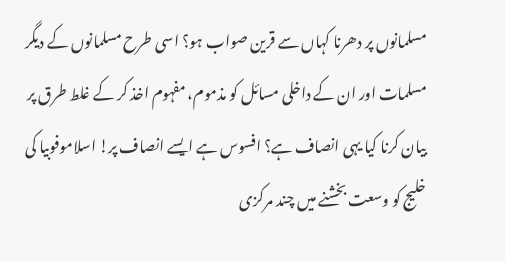مسلمانوں پر دھرنا کہاں سے قرین صواب ہو؟ اسی طرح مسلمانوں کے دیگر مسلمات اور ان کے داخلی مسائل کو مذموم، مفہوم اخذ کر کے غلط طرق پر بیان کرنا کیا یہی انصاف ہے؟ افسوس ہے ایسے انصاف پر! اسلاموفوبیا کی خلیج کو وسعت بخشنے میں چند مرکزی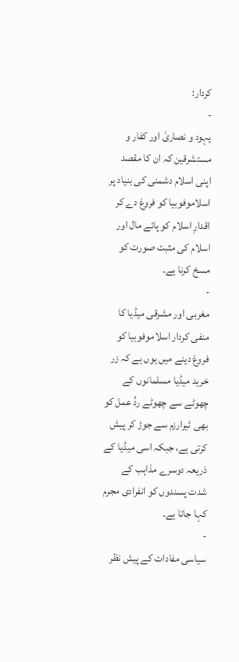کردار:
-
یہود و نصاریٰ اور کفار و مستشرقین کہ ان کا مقصد اپنی اسلام دشمنی کی بنیاد پر اسلاموفوبیا کو فروغ دے کر اقدارِ اسلام کو پائے مال اور اسلام کی مثبت صورت کو مسخ کرنا ہے۔
-
مغربی اور مشرقی میڈیا کا منفی کردار اسلاموفوبیا کو فروغ دینے میں یوں ہے کہ زر خرید میڈیا مسلمانوں کے چھوٹے سے چھوٹے ردِّ عمل کو بھی ٹیرارزم سے جوڑ کر پیش کرتی ہے، جبکہ اسی میڈیا کے ذریعہ دوسرے مذاہب کے شدت پسندوں کو انفرادی مجرم کہا جاتا ہے۔
-
سیاسی مفادات کے پیش نظر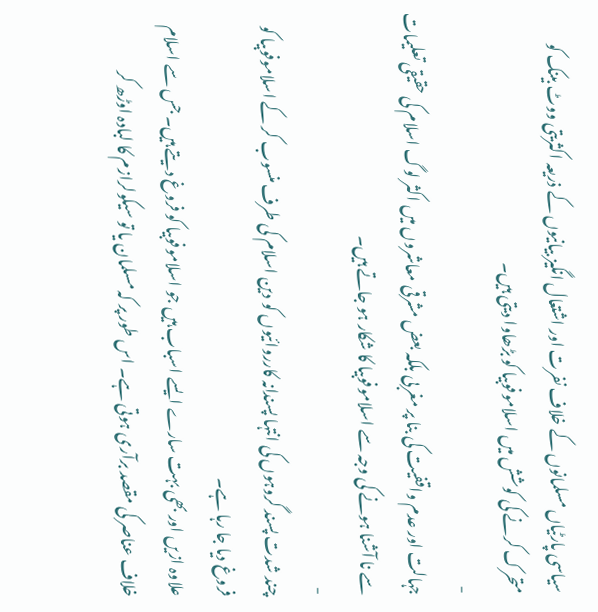سیاسی پارٹیاں مسلمانوں کے خلاف نفرت اور اشتعال انگیز بیانیوں کے ذریعہ اکثریتی ووٹ بینک کو متحرک کرنے کی کوشش میں اسلاموفوبیا کو بڑھاوا دیتی ہیں۔
-
جہالت اور عدم واقفیت کی بنا پر مغربی بلکہ بعض مشرقی معاشروں میں اکثر لوگ اسلام کی حقیقی تعلیمات سے نا آشنا ہونے کی وجہ سے اسلاموفوبیا کا شکار ہو جاتے ہیں۔
-
چند شدت پسند گروہوں کی انتہا پسندانہ کارروائیوں کو دین اسلام کی طرف منسوب کر کے اسلاموفوبیا کو فروغ دیا جا رہا ہے۔
علاوہ ازیں اور بھی بہت سارے ایسے اسباب ہیں جو اسلاموفوبیا کو فروغ دیتے ہیں۔ جس سے اسلام خلاف عناصر کی مقصد برآری ہوتی ہے۔ اس طور پر کہ مسلمان یا تو سیکولرازم کا لبادہ اوڑھ کر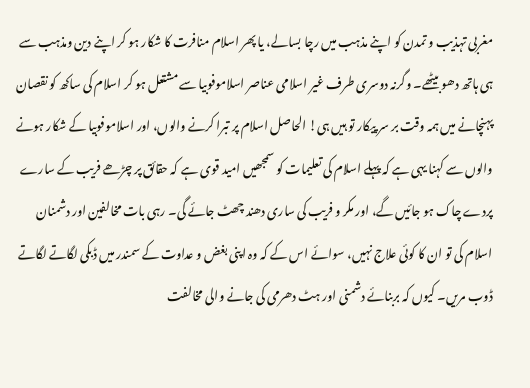مغربی تہذیب و تمدن کو اپنے مذہب میں رچا بسالے، یا پھر اسلام منافرت کا شکار ہو کر اپنے دین ومذہب سے ہی ہاتھ دھو بیٹھے۔ وگرنہ دوسری طرف غیر اسلامی عناصر اسلاموفوبیا سے مشتعل ہو کر اسلام کی ساکھ کو نقصان پہنچانے میں ہمہ وقت بر سر پیکار تو ہیں ہی! الحاصل اسلام پر تبرا کرنے والوں، اور اسلاموفوبیا کے شکار ہونے والوں سے کہنا یہی ہے کہ پہلے اسلام کی تعلیمات کو سمجھیں امید قوی ہے کہ حقائق پر چڑھے فریب کے سارے پردے چاک ہو جائیں گے، اور مکر و فریب کی ساری دھند چھٹ جائے گی۔ رہی بات مخالفین اور دشمنان اسلام کی تو ان کا کوئی علاج نہیں، سوائے اس کے کہ وہ اپنی بغض و عداوت کے سمندر میں ڈبکی لگاتے لگاتے ڈوب مریں۔ کیوں کہ بربنائے دشمنی اور ہٹ دھرمی کی جانے والی مخالفت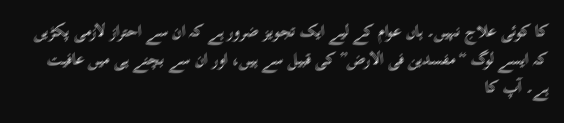کا کوئی علاج نہیں۔ ہاں عوام کے لیے ایک تجویز ضرور ہے کہ ان سے احتراز لازمی پکڑیں کہ ایسے لوگ “مفسدین فی الارض” کی قبیل سے ہیں، اور ان سے بچنے ہی میں عافیت ہے۔ آپ کا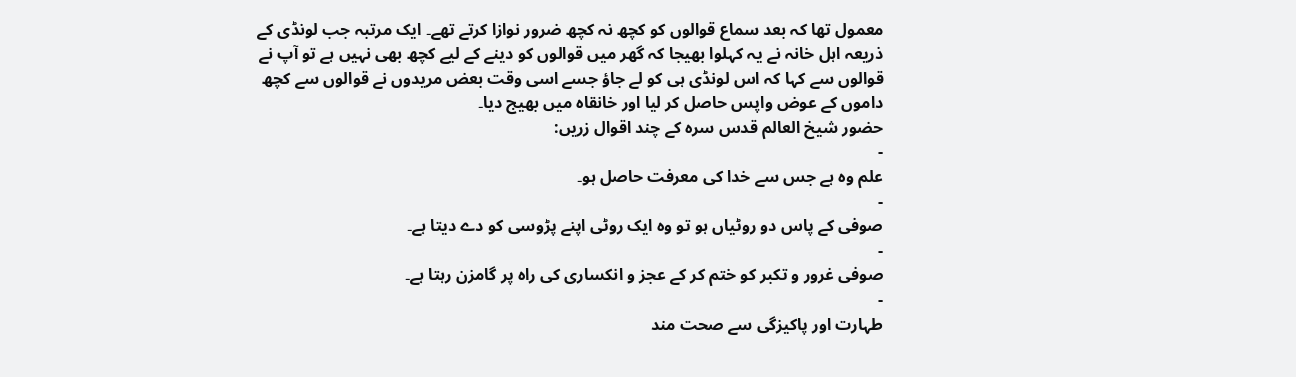معمول تھا کہ بعد سماع قوالوں کو کچھ نہ کچھ ضرور نوازا کرتے تھے۔ ایک مرتبہ جب لونڈی کے ذریعہ اہل خانہ نے یہ کہلوا بھیجا کہ گھر میں قوالوں کو دینے کے لیے کچھ بھی نہیں ہے تو آپ نے قوالوں سے کہا کہ اس لونڈی ہی کو لے جاؤ جسے اسی وقت بعض مریدوں نے قوالوں سے کچھ داموں کے عوض واپس حاصل کر لیا اور خانقاہ میں بھیج دیا۔
حضور شیخ العالم قدس سرہ کے چند اقوال زریں:
-
علم وہ ہے جس سے خدا کی معرفت حاصل ہو۔
-
صوفی کے پاس دو روٹیاں ہو تو وہ ایک روٹی اپنے پڑوسی کو دے دیتا ہے۔
-
صوفی غرور و تکبر کو ختم کر کے عجز و انکساری کی راہ پر گامزن رہتا ہے۔
-
طہارت اور پاکیزگی سے صحت مند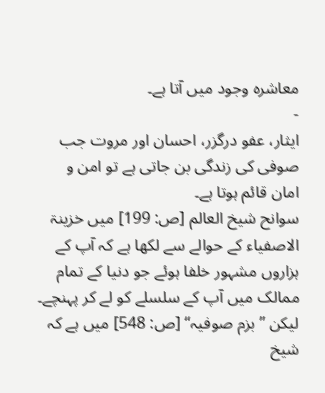معاشرہ وجود میں آتا ہے۔
-
ایثار، عفو درگزر، احسان اور مروت جب صوفی کی زندگی بن جاتی ہے تو امن و امان قائم ہوتا ہے۔
سوانح شیخ العالم [ص: 199] میں خزینۃ الاصفیاء کے حوالے سے لکھا ہے کہ آپ کے ہزاروں مشہور خلفا ہوئے جو دنیا کے تمام ممالک میں آپ کے سلسلے کو لے کر پہنچے۔ لیکن ”بزم صوفیہ“ [ص: 548] میں ہے کہ شیخ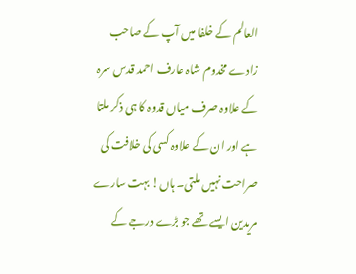العالم کے خلفا میں آپ کے صاحب زادے مخدوم شاہ عارف احمد قدس سرہ کے علاوہ صرف میاں قدوہ کا ہی ذکر ملتا ہے اور ان کے علاوہ کسی کی خلافت کی صراحت نہیں ملتی۔ ہاں! بہت سارے مریدین ایسے تھے جو بڑے درجے کے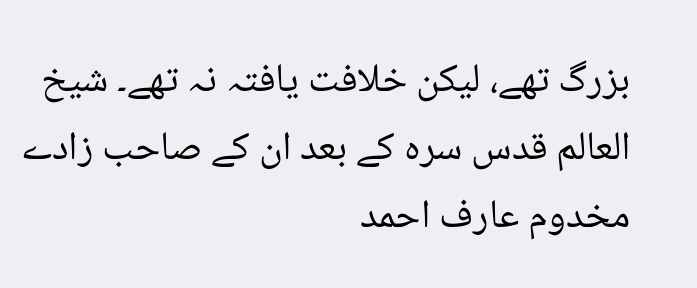بزرگ تھے، لیکن خلافت یافتہ نہ تھے۔ شیخ العالم قدس سرہ کے بعد ان کے صاحب زادے مخدوم عارف احمد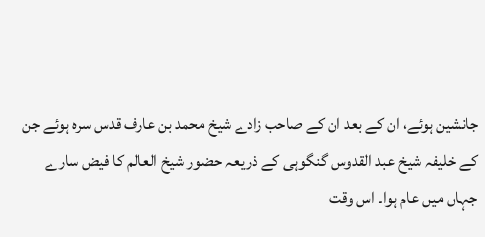جانشین ہوئے، ان کے بعد ان کے صاحب زادے شیخ محمد بن عارف قدس سرہ ہوئے جن کے خلیفہ شیخ عبد القدوس گنگوہی کے ذریعہ حضور شیخ العالم کا فیض سارے جہاں میں عام ہوا۔ اس وقت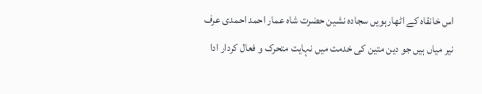اس خانقاہ کے اٹھارہویں سجادہ نشین حضرت شاہ عمار احمد احمدی عرف نیر میاں ہیں جو دین متین کی خدمت میں نہایت متحرک و فعال کردار ادا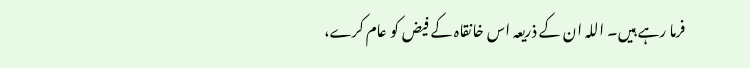فرما رہے ہیں۔ اللہ ان کے ذریعہ اس خانقاہ کے فیض کو عام کرے،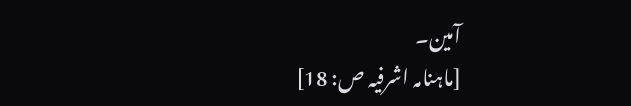آمین۔
[ماہنامہ اشرفیہ ص: 18]